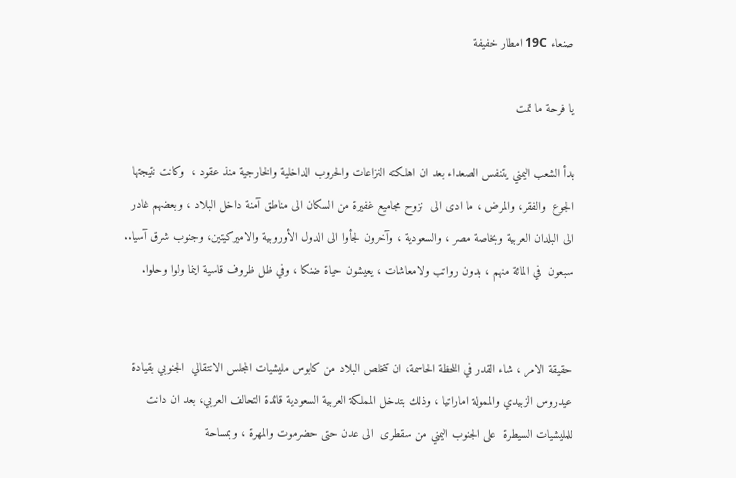صنعاء 19C امطار خفيفة

يا فرحة ما تمت

بدأ الشعب اليمني يتنفس الصعداء بعد ان اهلكته النزاعات والحروب الداخلية والخارجية منذ عقود ،  وكانت نتيجتها  الجوع  والفقر، والمرض ، ما ادى الى  نزوح مجاميع غفيرة من السكان الى مناطق آمنة داخل البلاد ، وبعضهم غادر الى البلدان العربية وبخاصة مصر ، والسعودية ، وآخرون لجأوا الى الدول الأوروبية والاميركيتين، وجنوب شرق آسيا.. سبعون  في المائة منهم ، بدون رواتب ولامعاشات ، يعيشون حياة ضنكا ، وفي ظل ظروف قاسية اينما ولوا وحلوا.


حقيقة الامر ، شاء القدر في اللحظة الحاسمة، ان تتخلص البلاد من كابوس مليشيات المجلس الانتقالي  الجنوبي بقيادة عيدروس الزبيدي والممولة اماراتيا ، وذلك بتدخل المملكة العربية السعودية قائدة التحالف العربي، بعد ان دانت للمليشيات السيطرة  على الجنوب اليمني من سقطرى  الى عدن حتى حضرموت والمهرة ، وبمساحة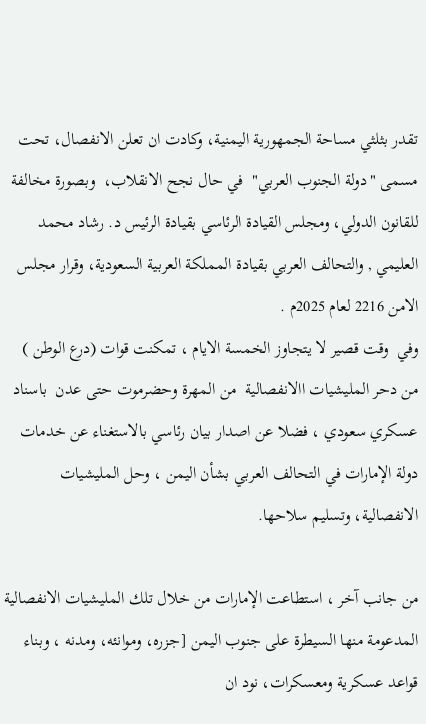تقدر بثلثي مساحة الجمهورية اليمنية، وكادت ان تعلن الانفصال، تحت مسمى "دولة الجنوب العربي"  في حال نجح الانقلاب،  وبصورة مخالفة للقانون الدولي، ومجلس القيادة الرئاسي بقيادة الرئيس د. رشاد محمد العليمي , والتحالف العربي بقيادة المملكة العربية السعودية، وقرار مجلس الامن 2216 لعام 2025م .
وفي  وقت قصير لا يتجاوز الخمسة الايام ، تمكنت قوات (درع الوطن ) من دحر المليشيات االانفصالية  من المهرة وحضرموت حتى عدن  باسناد عسكري سعودي ، فضلا عن اصدار بيان رئاسي بالاستغناء عن خدمات دولة الإمارات في التحالف العربي بشأن اليمن ، وحل المليشيات الانفصالية، وتسليم سلاحها.

من جانب آخر ، استطاعت الإمارات من خلال تلك المليشيات الانفصالية المدعومة منها السيطرة على جنوب اليمن [جزره، وموانئه، ومدنه ، وبناء  قواعد عسكرية ومعسكرات، نود ان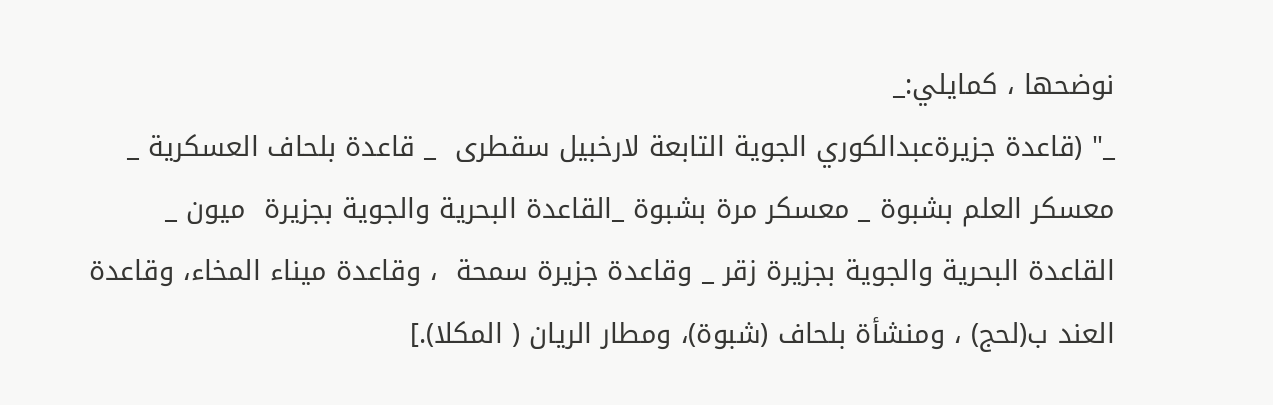نوضحها ، كمايلي:_
_" (قاعدة جزيرةعبدالكوري الجوية التابعة لارخبيل سقطرى  _ قاعدة بلحاف العسكرية _ معسكر العلم بشبوة _ معسكر مرة بشبوة _القاعدة البحرية والجوية بجزيرة  ميون _  القاعدة البحرية والجوية بجزيرة زقر _ وقاعدة جزيرة سمحة  ، وقاعدة ميناء المخاء، وقاعدة العند ب(لحج) ، ومنشأة بلحاف (شبوة)، ومطار الريان ( المكلا).]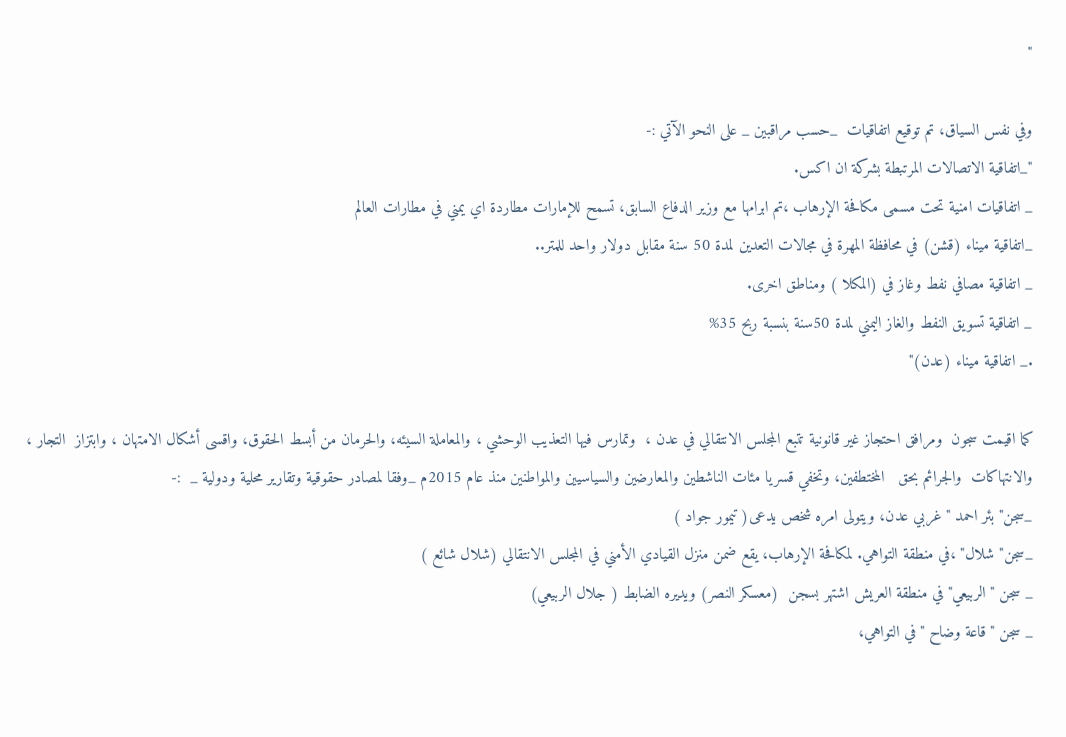"

وفي نفس السياق، تم توقيع اتفاقيات  _حسب مراقبين _ على النحو الآتي :-
"_اتفاقية الاتصالات المرتبطة بشركة ان اكس.
_ اتفاقيات امنية تحت مسمى مكافحة الإرهاب ،تم ابرامها مع وزير الدفاع السابق، تسمح للإمارات مطاردة اي يمني في مطارات العالم
_اتفاقية ميناء (قشن) في محافظة المهرة في مجالات التعدين لمدة 50 سنة مقابل دولار واحد للمتر..
_ اتفاقية مصافي نفط وغاز في (المكلا ) ومناطق اخرى.
_ اتفاقية تسويق النفط والغاز اليمني لمدة 50سنة بنسبة ربح 35%
._ اتفاقية ميناء (عدن)"

كما اقيمت سجون  ومرافق احتجاز غير قانونية تتبع المجلس الانتقالي في عدن ،  وتمارس فيها التعذيب الوحشي ، والمعاملة السيئه، والحرمان من أبسط الحقوق، واقسى أشكال الامتهان ، وابتزاز  التجار ، والانتهاكات  والجرائم بحق   المختطفين، وتخفي قسريا مئات الناشطين والمعارضين والسياسيين والمواطنين منذ عام 2015م _وفقا لمصادر حقوقية وتقارير محلية ودولية _  :-
_سجن" بئر احمد " غربي عدن، ويتولى امره شخص يدعى( تيمور جواد )
_سجن" شلال" ،في منطقة التواهي. لمكافحة الإرهاب، يقع ضمن منزل القيادي الأمني في المجلس الانتقالي (شلال شائع )
_ سجن "الربيعي" في منطقة العريش اشتهر بسجن  (معسكر النصر) ويديره الضابط ( جلال الربيعي)
_ سجن "قاعة وضاح "في التواهي،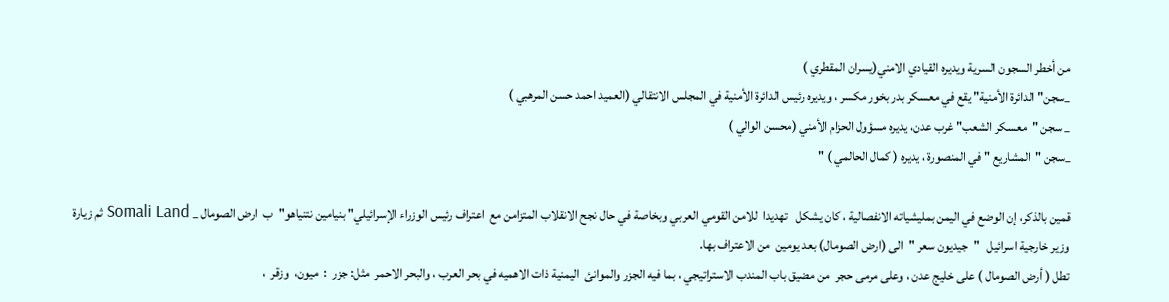من أخطر السجون السرية ويديره القيادي الامني(يسران المقطري )
_سجن" الدائرة الأمنية" يقع في معسكر بدر بخور مكسر ، ويديره رئيس الدائرة الأمنية في المجلس الانتقالي (العميد احمد حسن المرهبي )
_ سجن "معسكر الشعب" غرب عدن، يديره مسؤول الحزام الأمني (محسن الوالي )
_سجن "المشاريع " في المنصورة ، يديره ( كمال الحالمي ) "

قمين بالذكر، إن الوضع في اليمن بمليشياته الانفصالية ، كان يشكل   تهديدا  للامن القومي العربي وبخاصة في حال نجح الانقلاب المتزامن مع  اعتراف رئيس الوزراء الإسرائيلي" بنيامين نتنياهو"  ب  ارض الصومال _ Somali Land ثم زيارة وزير خارجية اسرائيل   "جيديون سعر "  الى (ارض الصومال) بعد يومين  من الاعتراف بها.
تطل ( أرض الصومال ) على خليج عدن ، وعلى مرمى حجر  من مضيق باب المندب الاستراتيجي ، بما فيه الجزر والموانئ  اليمنية ذات الاهميه في بحر العرب ، والبحر الاحمر  مثل: جزر  :  ميون،  وزقر  ،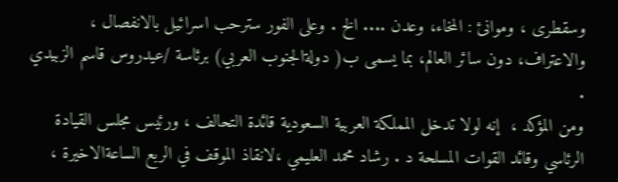وسقطرى ، وموانئ : المخاء، وعدن .... الخ . وعلى الفور سترحب اسرائيل بالانفصال ، والاعتراف، دون سائر العالم، بما يسمى ب( دولةالجنوب العربي) برئاسة /عيدروس قاسم الزبيدي .
ومن المؤكد ،  إنه لولا تدخل المملكة العربية السعودية قائدة التحالف ، ورئيس مجلس القيادة الرئاسي وقائد القوات المسلحة د . رشاد محمد العليمي ،لانقاذ الموقف في الربع الساعةالاخيرة ،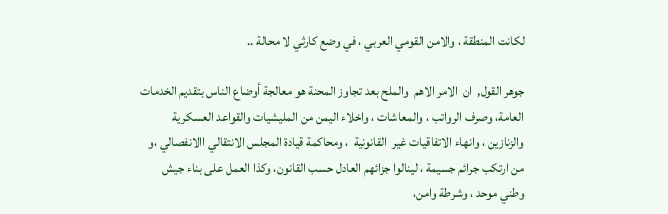لكانت المنطقة ، والامن القومي العربي ، في وضع كارثي لا محالة ..

جوهر القول,  ان  الامر الاهم  والملح بعد تجاوز المحنة هو معالجة أوضاع الناس بتقديم الخدمات العامة، وصرف الرواتب ، والمعاشات ، واخلاء اليمن من المليشيات والقواعد العسكرية والزنازين ، وانهاء الاتفاقيات غير  القانونية  ، ومحاكمة قيادة المجلس الانتقالي االانفصالي ،و من ارتكب جرائم جسيمة ، لينالوا جزائهم العادل حسب القانون، وكذا العمل على بناء جيش وطني موحد ، وشرطة وامن،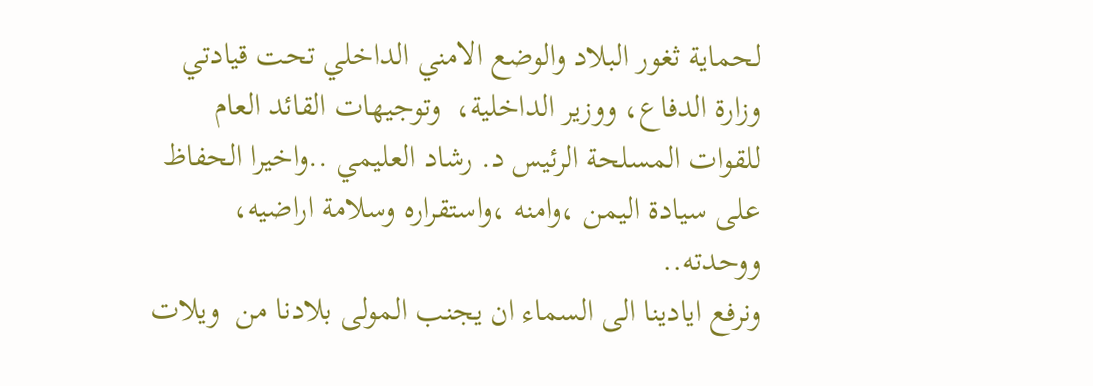لحماية ثغور البلاد والوضع الامني الداخلي تحت قيادتي وزارة الدفاع، ووزير الداخلية،  وتوجيهات القائد العام للقوات المسلحة الرئيس د. رشاد العليمي ..واخيرا الحفاظ على سيادة اليمن ،وامنه ،واستقراره وسلامة اراضيه، ووحدته..
ونرفع ايادينا الى السماء ان يجنب المولى بلادنا من  ويلات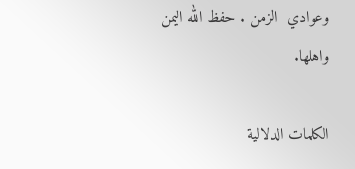وعوادي  الزمن . حفظ الله اليمن واهلها.

الكلمات الدلالية